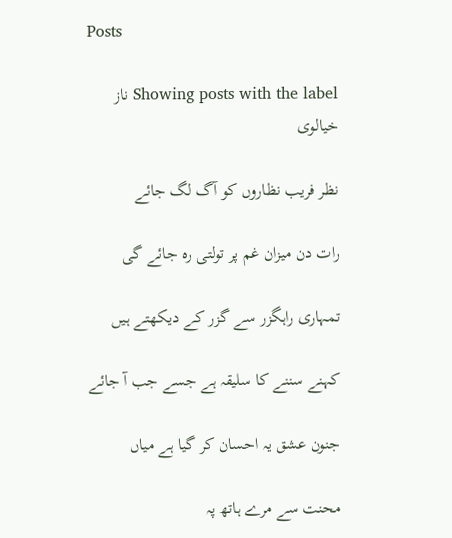Posts

Showing posts with the label ناز خیالوی

نظر فریب نظاروں کو آگ لگ جائے

رات دن میزان غم پر تولتی رہ جائے گی

تمہاری راہگزر سے گزر کے دیکھتے ہیں

کہنے سننے کا سلیقہ ہے جسے جب آ جائے

جنون عشق یہ احسان کر گیا ہے میاں

محنت سے مرے ہاتھ پہ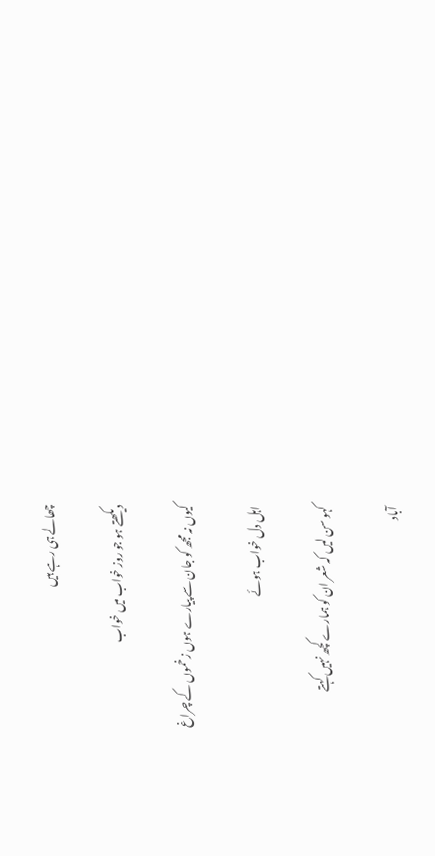چھالے ہی رہے ہیں

دیکھتے ہو جو روز خواب میں خواب

کیوں نہ مجھ کو جان سے پیارے ہوں زخموں کے چراغ

اہل دل خواب ہوئے

کہو سن لیں کہ شعر ان کو ہمارے کچھ نہیں کہتے

آباد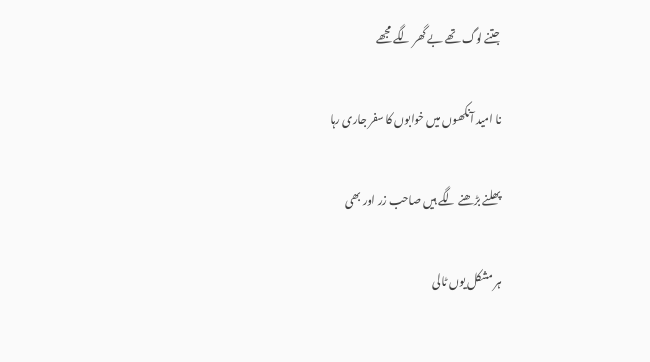جتنے لوگ تھے بے گھر لگے مجھے

نا امید آنکھوں میں خوابوں کا سفر جاری رہا

پھلنے بڑھنے لگے ہیں صاحب زر اور بھی

ہر مشکل یوں ٹالی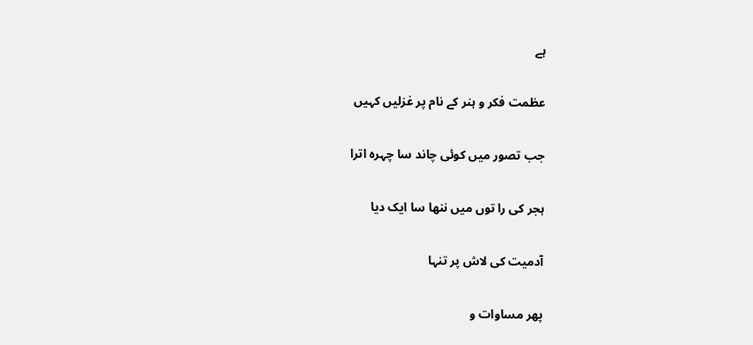ہے

عظمت فکر و ہنر کے نام پر غزلیں کہیں

جب تصور میں کوئی چاند سا چہرہ اترا

ہجر کی را توں میں ننھا سا ایک دیا

آدمیت کی لاش پر تنہا

پھر مساوات و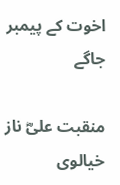اخوت کے پیمبر جاگے

منقبت علیؓ ناز خیالوی